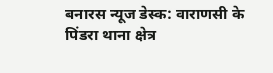बनारस न्यूज डेस्क: वाराणसी के पिंडरा थाना क्षेत्र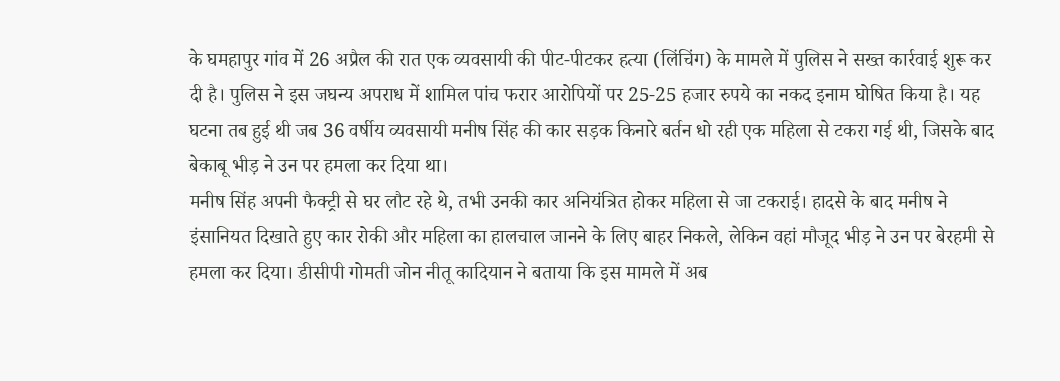के घमहापुर गांव में 26 अप्रैल की रात एक व्यवसायी की पीट-पीटकर हत्या (लिंचिंग) के मामले में पुलिस ने सख्त कार्रवाई शुरू कर दी है। पुलिस ने इस जघन्य अपराध में शामिल पांच फरार आरोपियों पर 25-25 हजार रुपये का नकद इनाम घोषित किया है। यह घटना तब हुई थी जब 36 वर्षीय व्यवसायी मनीष सिंह की कार सड़क किनारे बर्तन धो रही एक महिला से टकरा गई थी, जिसके बाद बेकाबू भीड़ ने उन पर हमला कर दिया था।
मनीष सिंह अपनी फैक्ट्री से घर लौट रहे थे, तभी उनकी कार अनियंत्रित होकर महिला से जा टकराई। हादसे के बाद मनीष ने इंसानियत दिखाते हुए कार रोकी और महिला का हालचाल जानने के लिए बाहर निकले, लेकिन वहां मौजूद भीड़ ने उन पर बेरहमी से हमला कर दिया। डीसीपी गोमती जोन नीतू कादियान ने बताया कि इस मामले में अब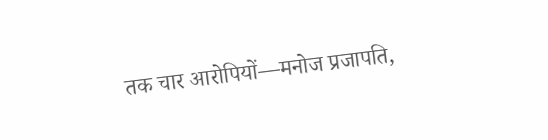तक चार आरोपियों—मनोज प्रजापति,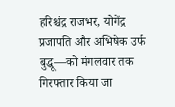हरिश्चंद्र राजभर, योगेंद्र प्रजापति और अभिषेक उर्फ बुद्धू—को मंगलवार तक गिरफ्तार किया जा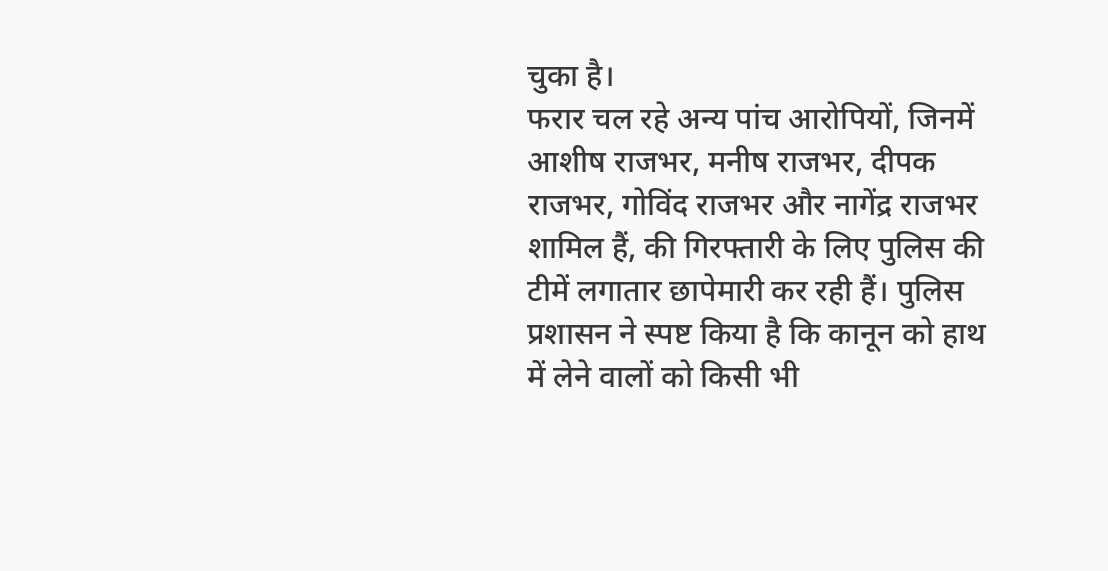चुका है।
फरार चल रहे अन्य पांच आरोपियों, जिनमें आशीष राजभर, मनीष राजभर, दीपक राजभर, गोविंद राजभर और नागेंद्र राजभर शामिल हैं, की गिरफ्तारी के लिए पुलिस की टीमें लगातार छापेमारी कर रही हैं। पुलिस प्रशासन ने स्पष्ट किया है कि कानून को हाथ में लेने वालों को किसी भी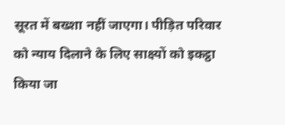सूरत में बख्शा नहीं जाएगा। पीड़ित परिवार को न्याय दिलाने के लिए साक्ष्यों को इकट्ठा किया जा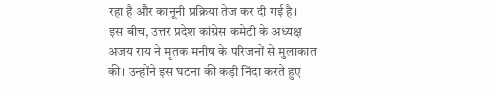रहा है और कानूनी प्रक्रिया तेज कर दी गई है।
इस बीच, उत्तर प्रदेश कांग्रेस कमेटी के अध्यक्ष अजय राय ने मृतक मनीष के परिजनों से मुलाकात की। उन्होंने इस घटना की कड़ी निंदा करते हुए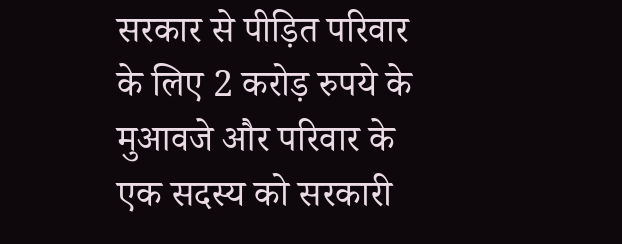सरकार से पीड़ित परिवार के लिए 2 करोड़ रुपये के मुआवजे और परिवार के एक सदस्य को सरकारी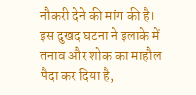नौकरी देने की मांग की है। इस दुखद घटना ने इलाके में तनाव और शोक का माहौल पैदा कर दिया है,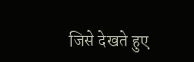जिसे देखते हुए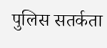पुलिस सतर्कता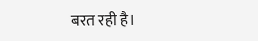बरत रही है।